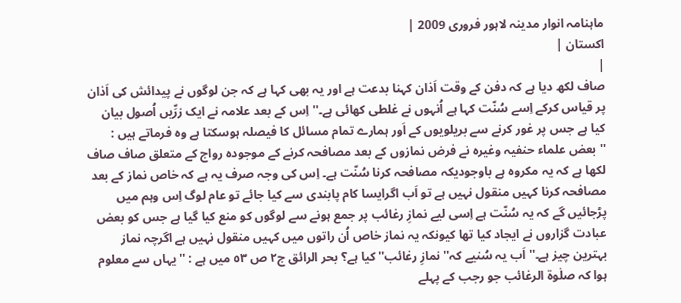ماہنامہ انوار مدینہ لاہور فروری 2009 |
اكستان |
|
صاف لکھ دیا ہے کہ دفن کے وقت اَذان کہنا بدعت ہے اور یہ بھی کہا ہے کہ جن لوگوں نے پیدائش کی اَذان پر قیاس کرکے اِسے سُنّت کہا ہے اُنہوں نے غلطی کھائی ہے۔'' اِس کے بعد علامہ نے ایک زرِّیں اُصول بیان کیا ہے جس پر غور کرنے سے بریلویوں کے اَور ہمارے تمام مسائل کا فیصلہ ہوسکتا ہے وہ فرماتے ہیں : ''بعض علماء حنفیہ وغیرہ نے فرض نمازوں کے بعد مصافحہ کرنے کے موجودہ رواج کے متعلق صاف صاف لکھا ہے کہ یہ مکروہ ہے باوجودیکہ مصافحہ کرنا سُنّت ہے۔ اِس کی وجہ صرف یہ ہے کہ خاص نماز کے بعد مصافحہ کرنا کہیں منقول نہیں ہے تو اَب اگرایسا کام پابندی سے کیا جائے تو عام لوگ اِس وہم میں پڑجائیں گے کہ یہ سُنّت ہے اِسی لیے نمازِ رغائب پر جمع ہونے سے لوگوں کو منع کیا گیا ہے جس کو بعض عبادت گزاروں نے ایجاد کیا تھا کیونکہ یہ نماز خاص اُن راتوں میں کہیں منقول نہیں ہے اگرچہ نماز بہترین چیز ہے۔'' اَب یہ سُنیے کہ'' نمازِ رغائب'' کیا ہے؟ بحر الرائق ج٢ ص ٥٣ میں ہے : ''یہاں سے معلوم ہوا کہ صلٰوة الرغائب جو رجب کے پہلے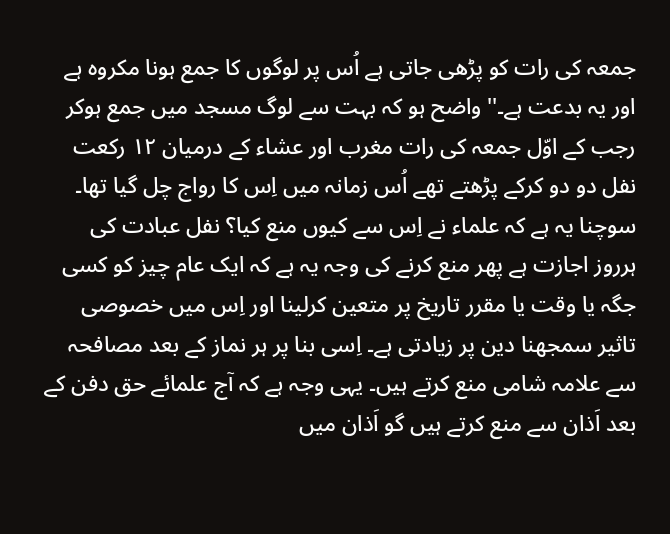جمعہ کی رات کو پڑھی جاتی ہے اُس پر لوگوں کا جمع ہونا مکروہ ہے اور یہ بدعت ہے۔'' واضح ہو کہ بہت سے لوگ مسجد میں جمع ہوکر رجب کے اوّل جمعہ کی رات مغرب اور عشاء کے درمیان ١٢ رکعت نفل دو دو کرکے پڑھتے تھے اُس زمانہ میں اِس کا رواج چل گیا تھا۔ سوچنا یہ ہے کہ علماء نے اِس سے کیوں منع کیا؟ نفل عبادت کی ہرروز اجازت ہے پھر منع کرنے کی وجہ یہ ہے کہ ایک عام چیز کو کسی جگہ یا وقت یا مقرر تاریخ پر متعین کرلینا اور اِس میں خصوصی تاثیر سمجھنا دین پر زیادتی ہے۔ اِسی بنا پر ہر نماز کے بعد مصافحہ سے علامہ شامی منع کرتے ہیں۔ یہی وجہ ہے کہ آج علمائے حق دفن کے بعد اَذان سے منع کرتے ہیں گو اَذان میں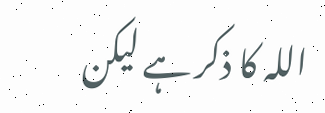اللہ کا ذکر ہے لیکن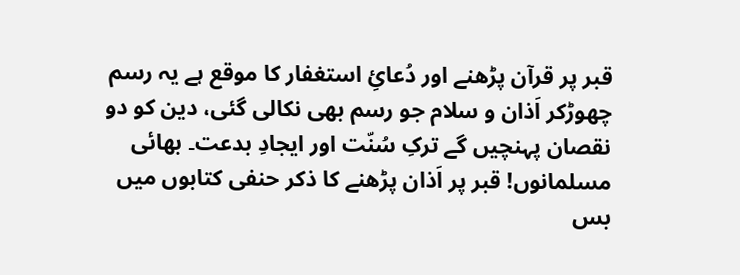قبر پر قرآن پڑھنے اور دُعائِ استغفار کا موقع ہے یہ رسم چھوڑکر اَذان و سلام جو رسم بھی نکالی گئی، دین کو دو نقصان پہنچیں گے ترکِ سُنّت اور ایجادِ بدعت۔ بھائی مسلمانوں! قبر پر اَذان پڑھنے کا ذکر حنفی کتابوں میں بس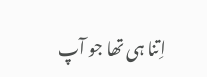اِتنا ہی تھا جو آپ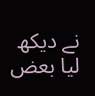نے دیکھ لیا بعض